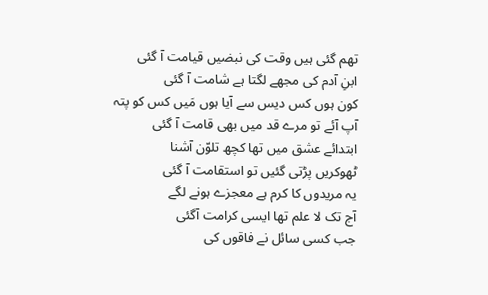تھم گئی ہیں وقت کی نبضیں قیامت آ گئی
ابنِ آدم کی مجھے لگتا ہے شامت آ گئی
کون ہوں کس دیس سے آیا ہوں مَیں کس کو پتہ
آپ آئے تو مرے قد میں بھی قامت آ گئی
ابتدائے عشق میں تھا کچھ تلوّن آشنا
ٹھوکریں پڑتی گئیں تو استقامت آ گئی
یہ مریدوں کا کرم ہے معجزے ہونے لگے
آج تک لا علم تھا ایسی کرامت آگئی
جب کسی سائل نے فاقوں کی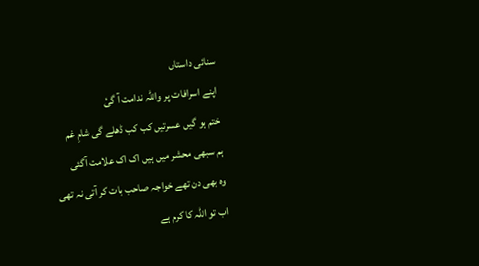سنائی داستاں
اپنے اسرافات پر واللہ ندامت آ گیٔ
ختم ہو گیں عسرتیں کب کب ڈھلے گی شامِ غم
ہم سبھی محشر میں ہیں اک اک علامت آگئی
وہ بھی دن تھے خواجہ صاحب بات کر آتی نہ تھی
اب تو اللہ کا کرم ہے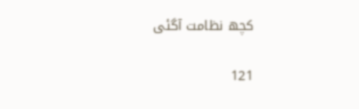کچھ نظامت آگئی

121